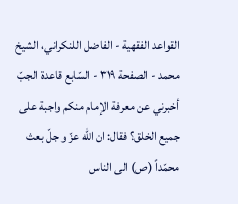القواعد الفقهية - الفاضل اللنكراني، الشيخ محمد - الصفحة ٣١٩ - السّابع قاعدة الجبّ
أخبرني عن معرفة الإمام منكم واجبة على جميع الخلق؟ فقال: ان اللّه عزّ و جلّ بعث محمّداً (ص) الى الناس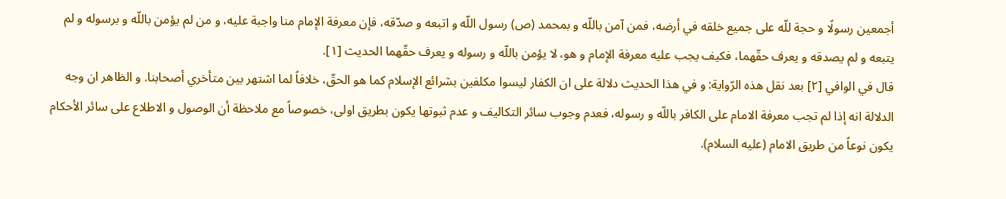أجمعين رسولًا و حجة للّه على جميع خلقه في أرضه، فمن آمن باللّه و بمحمد (ص) رسول اللّه و اتبعه و صدّقه، فإن معرفة الإمام منا واجبة عليه، و من لم يؤمن باللّه و برسوله و لم يتبعه و لم يصدقه و يعرف حقّهما، فكيف يجب عليه معرفة الإمام و هو، لا يؤمن باللّه و رسوله و يعرف حقّهما الحديث [١].
قال في الوافي [٢] بعد نقل هذه الرّواية: و في هذا الحديث دلالة على ان الكفار ليسوا مكلفين بشرائع الإسلام كما هو الحقّ، خلافاً لما اشتهر بين متأخري أصحابنا. و الظاهر ان وجه الدلالة انه إذا لم تجب معرفة الامام على الكافر باللّه و رسوله، فعدم وجوب سائر التكاليف و عدم ثبوتها يكون بطريق اولى، خصوصاً مع ملاحظة أن الوصول و الاطلاع على سائر الأحكام يكون نوعاً من طريق الامام (عليه السلام).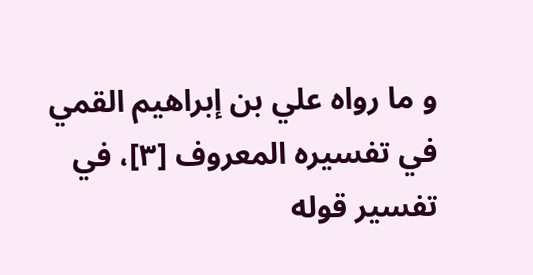و ما رواه علي بن إبراهيم القمي في تفسيره المعروف [٣]، في تفسير قوله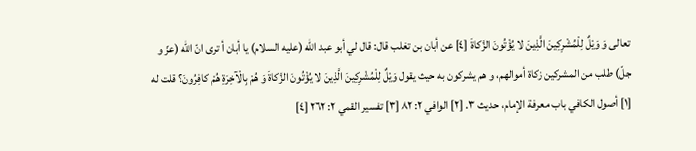تعالى وَ وَيْلٌ لِلْمُشْرِكِينَ الَّذِينَ لا يُؤْتُونَ الزَّكاةَ [٤] عن أبان بن تغلب قال: قال لي أبو عبد اللّه (عليه السلام) يا أبان أ ترى انّ اللّه (عزّ و جلّ) طلب من المشركين زكاة أموالهم، و هم يشركون به حيث يقول وَيْلٌ لِلْمُشْرِكِينَ الَّذِينَ لا يُؤْتُونَ الزَّكاةَ وَ هُمْ بِالْآخِرَةِ هُمْ كافِرُونَ؟ قلت له
[١] أصول الكافي باب معرفة الإمام، حديث ٣. [٢] الوافي ٢: ٨٢ [٣] تفسير القمي ٢: ٢٦٢ [٤]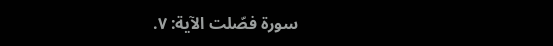سورة فصّلت الآية: ٧.